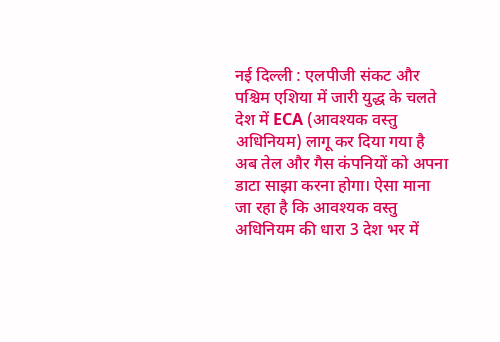नई दिल्ली : एलपीजी संकट और पश्चिम एशिया में जारी युद्ध के चलते देश में ECA (आवश्यक वस्तु अधिनियम) लागू कर दिया गया है अब तेल और गैस कंपनियों को अपना डाटा साझा करना होगा। ऐसा माना जा रहा है कि आवश्यक वस्तु अधिनियम की धारा 3 देश भर में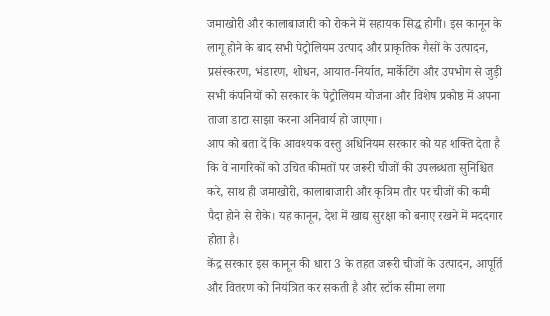जमाखोरी और कालाबाजारी को रोकने में सहायक सिद्ध होगी। इस कानून के लागू होने के बाद सभी पेट्रोलियम उत्पाद और प्राकृतिक गैसों के उत्पादन, प्रसंस्करण, भंडारण, शोधन, आयात-निर्यात, मार्केटिंग और उपभोग से जुड़ी सभी कंपनियों को सरकार के पेट्रोलियम योजना और विशेष प्रकोष्ठ में अपना ताजा डाटा साझा करना अनिवार्य हो जाएगा।
आप को बता दें कि आवश्यक वस्तु अधिनियम सरकार को यह शक्ति देता है कि वे नागरिकों को उचित कीमतों पर जरूरी चीजों की उपलब्धता सुनिश्चित करे, साथ ही जमाखोरी, कालाबाजारी और कृत्रिम तौर पर चीजों की कमी पैदा होने से रोके। यह कानून, देश में खाद्य सुरक्षा को बनाए रखने में मददगार होता है।
केंद्र सरकार इस कानून की धारा 3 के तहत जरूरी चीजों के उत्पादन, आपूर्ति और वितरण को नियंत्रित कर सकती है और स्टॉक सीमा लगा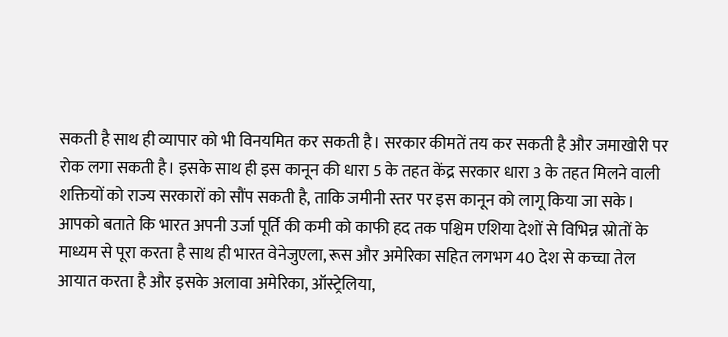सकती है साथ ही व्यापार को भी विनयमित कर सकती है। सरकार कीमतें तय कर सकती है और जमाखोरी पर रोक लगा सकती है। इसके साथ ही इस कानून की धारा 5 के तहत केंद्र सरकार धारा 3 के तहत मिलने वाली शक्तियों को राज्य सरकारों को सौंप सकती है, ताकि जमीनी स्तर पर इस कानून को लागू किया जा सके।
आपको बताते कि भारत अपनी उर्जा पूर्ति की कमी को काफी हद तक पश्चिम एशिया देशों से विभिन्न स्रोतों के माध्यम से पूरा करता है साथ ही भारत वेनेजुएला, रूस और अमेरिका सहित लगभग 40 देश से कच्चा तेल आयात करता है और इसके अलावा अमेरिका, ऑस्ट्रेलिया,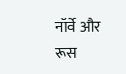नॉर्वे और रूस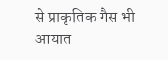से प्राकृतिक गैस भी आयात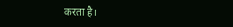करता है।